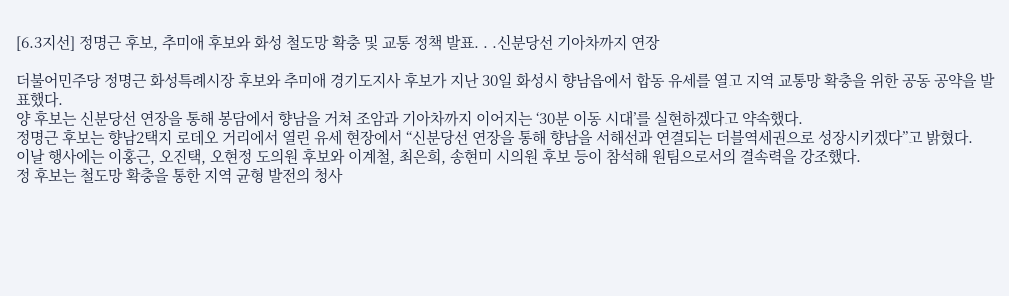[6.3지선] 정명근 후보, 추미애 후보와 화성 철도망 확충 및 교통 정책 발표. . .신분당선 기아차까지 연장

더불어민주당 정명근 화성특례시장 후보와 추미애 경기도지사 후보가 지난 30일 화성시 향남읍에서 합동 유세를 열고 지역 교통망 확충을 위한 공동 공약을 발표했다.
양 후보는 신분당선 연장을 통해 봉담에서 향남을 거쳐 조암과 기아차까지 이어지는 ‘30분 이동 시대’를 실현하겠다고 약속했다.
정명근 후보는 향남2택지 로데오 거리에서 열린 유세 현장에서 “신분당선 연장을 통해 향남을 서해선과 연결되는 더블역세권으로 성장시키겠다”고 밝혔다.
이날 행사에는 이홍근, 오진택, 오현정 도의원 후보와 이계철, 최은희, 송현미 시의원 후보 등이 참석해 원팀으로서의 결속력을 강조했다.
정 후보는 철도망 확충을 통한 지역 균형 발전의 청사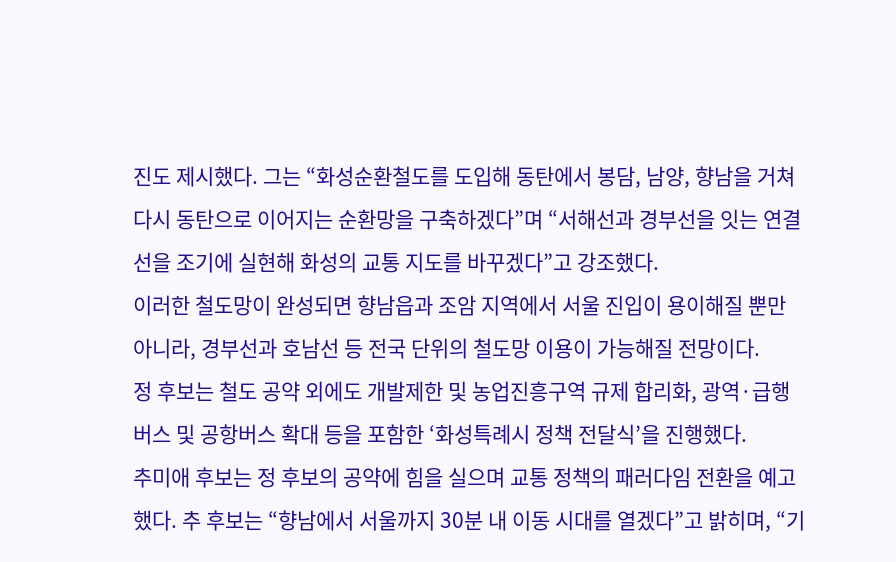진도 제시했다. 그는 “화성순환철도를 도입해 동탄에서 봉담, 남양, 향남을 거쳐 다시 동탄으로 이어지는 순환망을 구축하겠다”며 “서해선과 경부선을 잇는 연결선을 조기에 실현해 화성의 교통 지도를 바꾸겠다”고 강조했다.
이러한 철도망이 완성되면 향남읍과 조암 지역에서 서울 진입이 용이해질 뿐만 아니라, 경부선과 호남선 등 전국 단위의 철도망 이용이 가능해질 전망이다.
정 후보는 철도 공약 외에도 개발제한 및 농업진흥구역 규제 합리화, 광역·급행버스 및 공항버스 확대 등을 포함한 ‘화성특례시 정책 전달식’을 진행했다.
추미애 후보는 정 후보의 공약에 힘을 실으며 교통 정책의 패러다임 전환을 예고했다. 추 후보는 “향남에서 서울까지 30분 내 이동 시대를 열겠다”고 밝히며, “기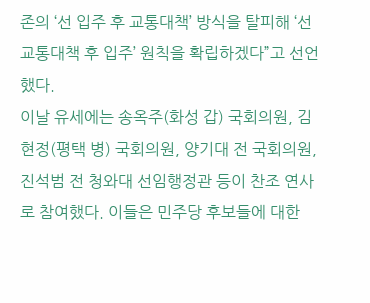존의 ‘선 입주 후 교통대책’ 방식을 탈피해 ‘선 교통대책 후 입주’ 원칙을 확립하겠다”고 선언했다.
이날 유세에는 송옥주(화성 갑) 국회의원, 김현정(평택 병) 국회의원, 양기대 전 국회의원, 진석범 전 청와대 선임행정관 등이 찬조 연사로 참여했다. 이들은 민주당 후보들에 대한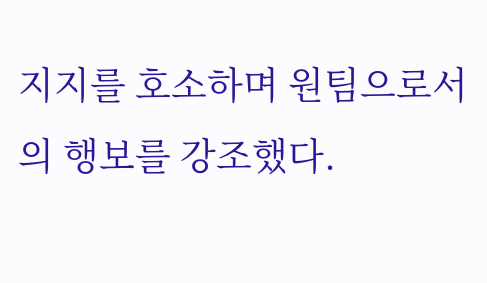지지를 호소하며 원팀으로서의 행보를 강조했다.